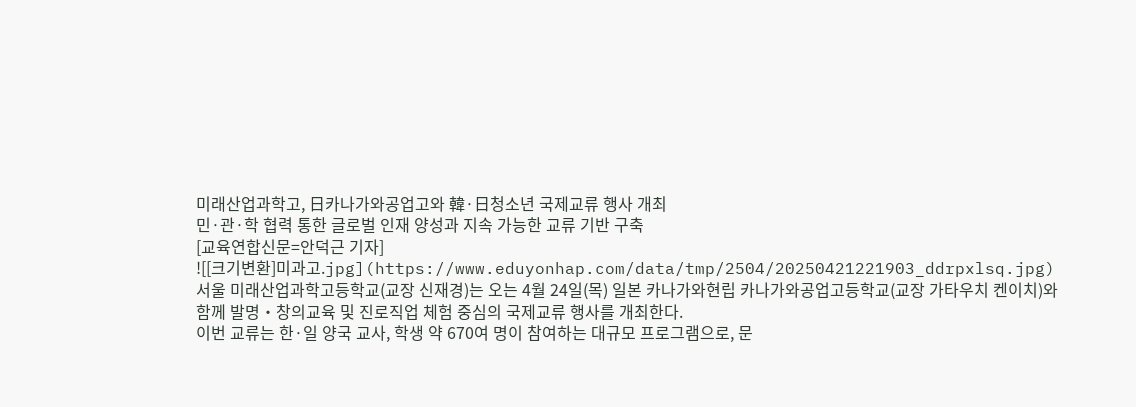미래산업과학고, 日카나가와공업고와 韓·日청소년 국제교류 행사 개최
민·관·학 협력 통한 글로벌 인재 양성과 지속 가능한 교류 기반 구축
[교육연합신문=안덕근 기자]
![[크기변환]미과고.jpg](https://www.eduyonhap.com/data/tmp/2504/20250421221903_ddrpxlsq.jpg)
서울 미래산업과학고등학교(교장 신재경)는 오는 4월 24일(목) 일본 카나가와현립 카나가와공업고등학교(교장 가타우치 켄이치)와 함께 발명・창의교육 및 진로직업 체험 중심의 국제교류 행사를 개최한다.
이번 교류는 한·일 양국 교사, 학생 약 670여 명이 참여하는 대규모 프로그램으로, 문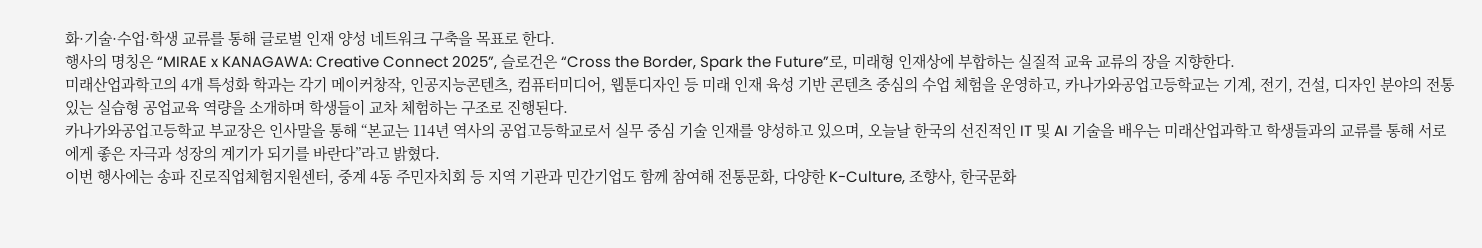화·기술·수업·학생 교류를 통해 글로벌 인재 양성 네트워크 구축을 목표로 한다.
행사의 명칭은 “MIRAE x KANAGAWA: Creative Connect 2025”, 슬로건은 “Cross the Border, Spark the Future”로, 미래형 인재상에 부합하는 실질적 교육 교류의 장을 지향한다.
미래산업과학고의 4개 특성화 학과는 각기 메이커창작, 인공지능콘텐츠, 컴퓨터미디어, 웹툰디자인 등 미래 인재 육성 기반 콘텐츠 중심의 수업 체험을 운영하고, 카나가와공업고등학교는 기계, 전기, 건설, 디자인 분야의 전통 있는 실습형 공업교육 역량을 소개하며 학생들이 교차 체험하는 구조로 진행된다.
카나가와공업고등학교 부교장은 인사말을 통해 “본교는 114년 역사의 공업고등학교로서 실무 중심 기술 인재를 양성하고 있으며, 오늘날 한국의 선진적인 IT 및 AI 기술을 배우는 미래산업과학고 학생들과의 교류를 통해 서로에게 좋은 자극과 성장의 계기가 되기를 바란다”라고 밝혔다.
이번 행사에는 송파 진로직업체험지원센터, 중계 4동 주민자치회 등 지역 기관과 민간기업도 함께 참여해 전통문화, 다양한 K-Culture, 조향사, 한국문화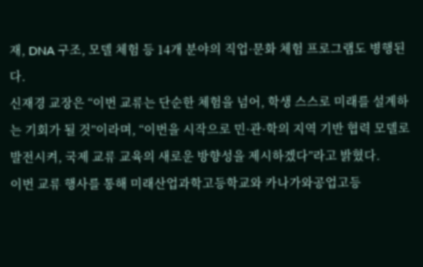재, DNA 구조, 모델 체험 등 14개 분야의 직업·문화 체험 프로그램도 병행된다.
신재경 교장은 “이번 교류는 단순한 체험을 넘어, 학생 스스로 미래를 설계하는 기회가 될 것”이라며, “이번을 시작으로 민·관·학의 지역 기반 협력 모델로 발전시켜, 국제 교류 교육의 새로운 방향성을 제시하겠다”라고 밝혔다.
이번 교류 행사를 통해 미래산업과학고등학교와 카나가와공업고등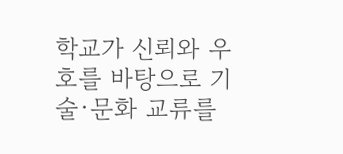학교가 신뢰와 우호를 바탕으로 기술·문화 교류를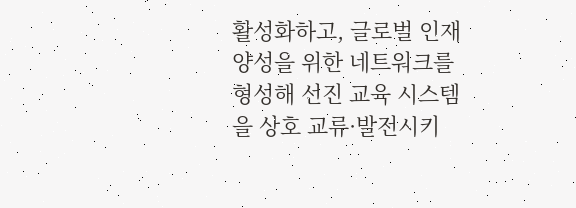활성화하고, 글로벌 인재 양성을 위한 네트워크를 형성해 선진 교육 시스템을 상호 교류·발전시키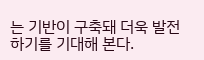는 기반이 구축돼 더욱 발전하기를 기대해 본다.